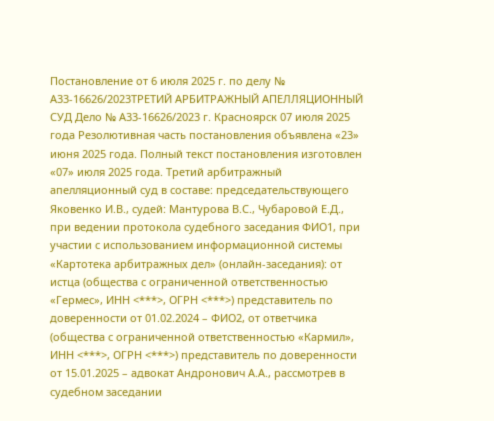Постановление от 6 июля 2025 г. по делу № А33-16626/2023ТРЕТИЙ АРБИТРАЖНЫЙ АПЕЛЛЯЦИОННЫЙ СУД Дело № А33-16626/2023 г. Красноярск 07 июля 2025 года Резолютивная часть постановления объявлена «23» июня 2025 года. Полный текст постановления изготовлен «07» июля 2025 года. Третий арбитражный апелляционный суд в составе: председательствующего Яковенко И.В., судей: Мантурова В.С., Чубаровой Е.Д., при ведении протокола судебного заседания ФИО1, при участии с использованием информационной системы «Картотека арбитражных дел» (онлайн-заседания): от истца (общества с ограниченной ответственностью «Гермес», ИНН <***>, ОГРН <***>) представитель по доверенности от 01.02.2024 – ФИО2, от ответчика (общества с ограниченной ответственностью «Кармил», ИНН <***>, ОГРН <***>) представитель по доверенности от 15.01.2025 – адвокат Андронович А.А., рассмотрев в судебном заседании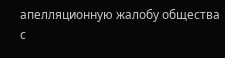апелляционную жалобу общества с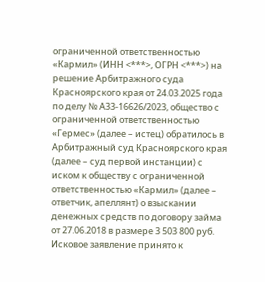ограниченной ответственностью «Кармил» (ИНН <***>, ОГРН <***>) на решение Арбитражного суда Красноярского края от 24.03.2025 года по делу № А33-16626/2023, общество с ограниченной ответственностью «Гермес» (далее – истец) обратилось в Арбитражный суд Красноярского края (далее – суд первой инстанции) с иском к обществу с ограниченной ответственностью «Кармил» (далее – ответчик, апеллянт) о взыскании денежных средств по договору займа от 27.06.2018 в размере 3 503 800 руб. Исковое заявление принято к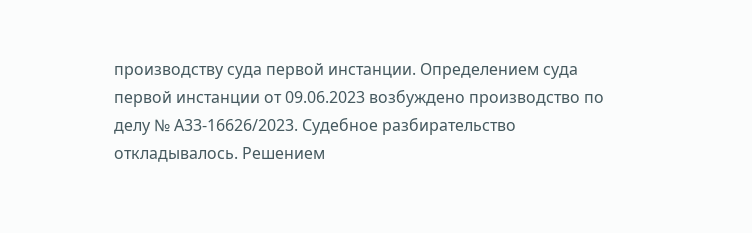производству суда первой инстанции. Определением суда первой инстанции от 09.06.2023 возбуждено производство по делу № А33-16626/2023. Судебное разбирательство откладывалось. Решением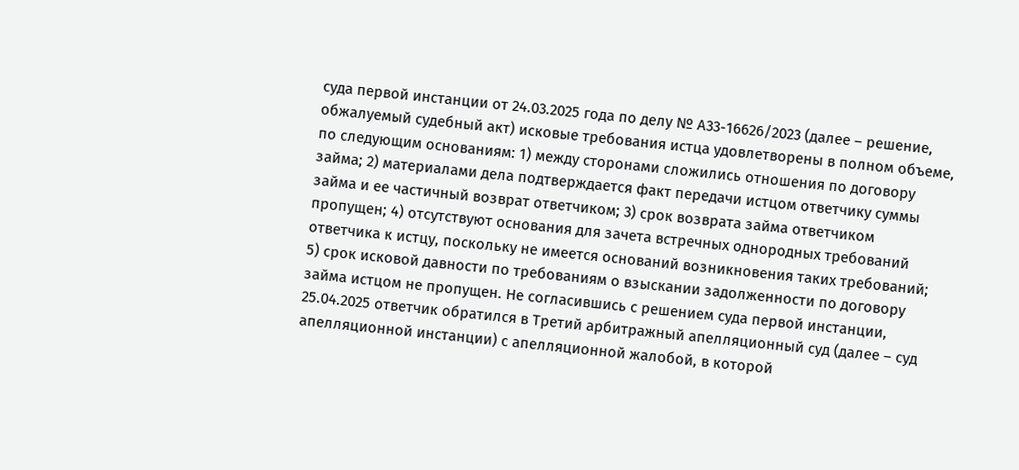суда первой инстанции от 24.03.2025 года по делу № А33-16626/2023 (далее – решение, обжалуемый судебный акт) исковые требования истца удовлетворены в полном объеме, по следующим основаниям: 1) между сторонами сложились отношения по договору займа; 2) материалами дела подтверждается факт передачи истцом ответчику суммы займа и ее частичный возврат ответчиком; 3) срок возврата займа ответчиком пропущен; 4) отсутствуют основания для зачета встречных однородных требований ответчика к истцу, поскольку не имеется оснований возникновения таких требований; 5) срок исковой давности по требованиям о взыскании задолженности по договору займа истцом не пропущен. Не согласившись с решением суда первой инстанции, 25.04.2025 ответчик обратился в Третий арбитражный апелляционный суд (далее – суд апелляционной инстанции) с апелляционной жалобой, в которой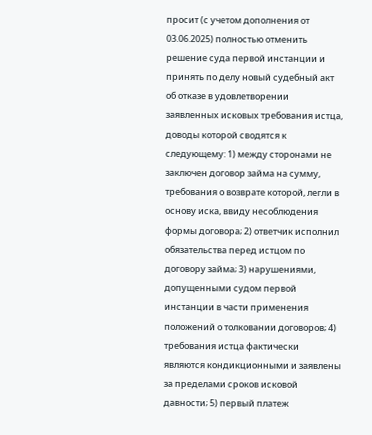просит (с учетом дополнения от 03.06.2025) полностью отменить решение суда первой инстанции и принять по делу новый судебный акт об отказе в удовлетворении заявленных исковых требования истца, доводы которой сводятся к следующему: 1) между сторонами не заключен договор займа на сумму, требования о возврате которой, легли в основу иска, ввиду несоблюдения формы договора; 2) ответчик исполнил обязательства перед истцом по договору займа; 3) нарушениями, допущенными судом первой инстанции в части применения положений о толковании договоров; 4) требования истца фактически являются кондикционными и заявлены за пределами сроков исковой давности; 5) первый платеж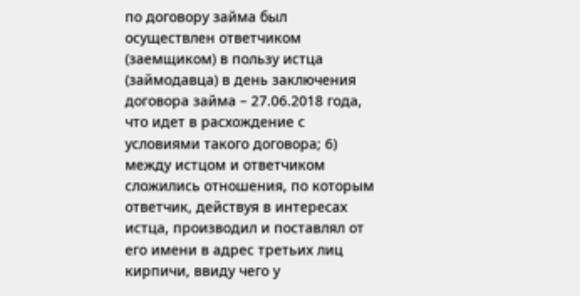по договору займа был осуществлен ответчиком (заемщиком) в пользу истца (займодавца) в день заключения договора займа – 27.06.2018 года, что идет в расхождение с условиями такого договора; 6) между истцом и ответчиком сложились отношения, по которым ответчик, действуя в интересах истца, производил и поставлял от его имени в адрес третьих лиц кирпичи, ввиду чего у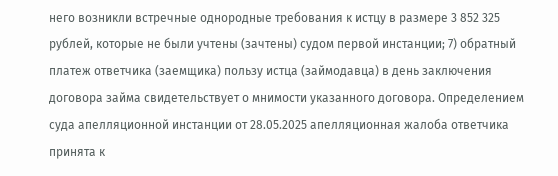него возникли встречные однородные требования к истцу в размере 3 852 325 рублей, которые не были учтены (зачтены) судом первой инстанции; 7) обратный платеж ответчика (заемщика) пользу истца (займодавца) в день заключения договора займа свидетельствует о мнимости указанного договора. Определением суда апелляционной инстанции от 28.05.2025 апелляционная жалоба ответчика принята к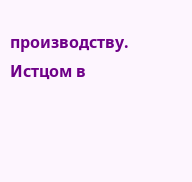производству. Истцом в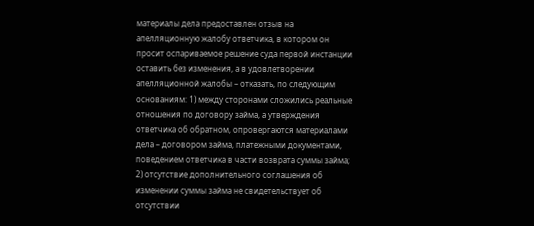материалы дела предоставлен отзыв на апелляционную жалобу ответчика, в котором он просит оспариваемое решение суда первой инстанции оставить без изменения, а в удовлетворении апелляционной жалобы – отказать, по следующим основаниям: 1) между сторонами сложились реальные отношения по договору займа, а утверждения ответчика об обратном, опровергаются материалами дела – договором займа, платежными документами, поведением ответчика в части возврата суммы займа; 2) отсутствие дополнительного соглашения об изменении суммы займа не свидетельствует об отсутствии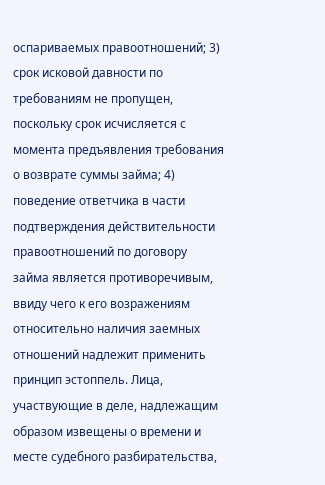оспариваемых правоотношений; 3) срок исковой давности по требованиям не пропущен, поскольку срок исчисляется с момента предъявления требования о возврате суммы займа; 4) поведение ответчика в части подтверждения действительности правоотношений по договору займа является противоречивым, ввиду чего к его возражениям относительно наличия заемных отношений надлежит применить принцип эстоппель. Лица, участвующие в деле, надлежащим образом извещены о времени и месте судебного разбирательства,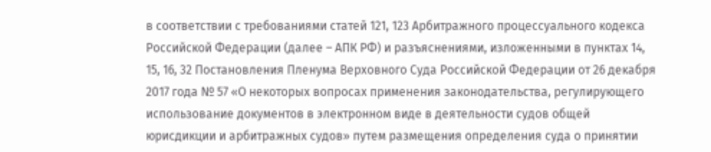в соответствии с требованиями статей 121, 123 Арбитражного процессуального кодекса Российской Федерации (далее – АПК РФ) и разъяснениями, изложенными в пунктах 14, 15, 16, 32 Постановления Пленума Верховного Суда Российской Федерации от 26 декабря 2017 года № 57 «О некоторых вопросах применения законодательства, регулирующего использование документов в электронном виде в деятельности судов общей юрисдикции и арбитражных судов» путем размещения определения суда о принятии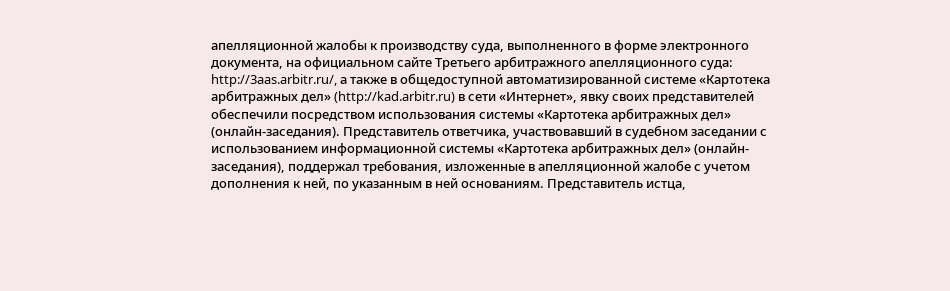апелляционной жалобы к производству суда, выполненного в форме электронного документа, на официальном сайте Третьего арбитражного апелляционного суда: http://3aas.arbitr.ru/, а также в общедоступной автоматизированной системе «Картотека арбитражных дел» (http://kad.arbitr.ru) в сети «Интернет», явку своих представителей обеспечили посредством использования системы «Картотека арбитражных дел» (онлайн-заседания). Представитель ответчика, участвовавший в судебном заседании с использованием информационной системы «Картотека арбитражных дел» (онлайн-заседания), поддержал требования, изложенные в апелляционной жалобе с учетом дополнения к ней, по указанным в ней основаниям. Представитель истца,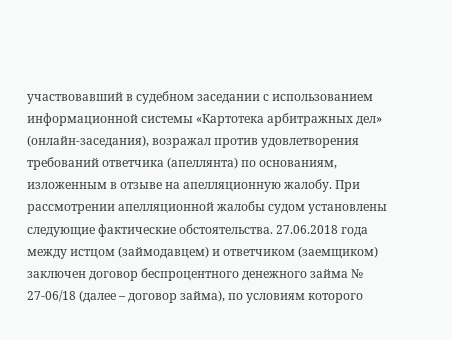участвовавший в судебном заседании с использованием информационной системы «Картотека арбитражных дел» (онлайн-заседания), возражал против удовлетворения требований ответчика (апеллянта) по основаниям, изложенным в отзыве на апелляционную жалобу. При рассмотрении апелляционной жалобы судом установлены следующие фактические обстоятельства. 27.06.2018 года между истцом (займодавцем) и ответчиком (заемщиком) заключен договор беспроцентного денежного займа № 27-06/18 (далее – договор займа), по условиям которого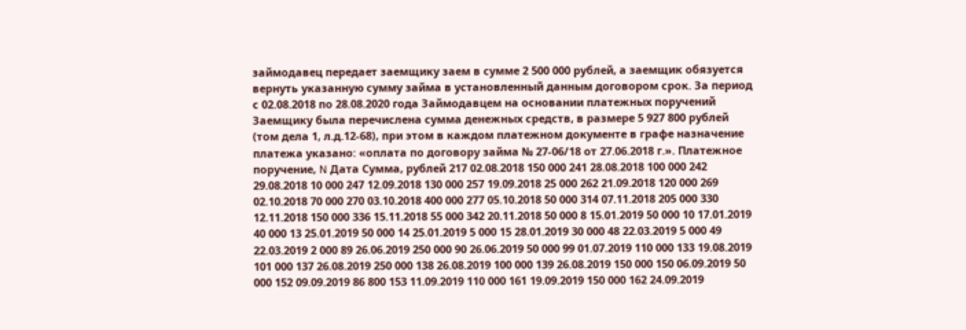займодавец передает заемщику заем в сумме 2 500 000 рублей, а заемщик обязуется вернуть указанную сумму займа в установленный данным договором срок. За период с 02.08.2018 по 28.08.2020 года Займодавцем на основании платежных поручений Заемщику была перечислена сумма денежных средств, в размере 5 927 800 рублей (том дела 1, л.д.12-68), при этом в каждом платежном документе в графе назначение платежа указано: «оплата по договору займа № 27-06/18 от 27.06.2018 г.». Платежное поручение, N Дата Сумма, рублей 217 02.08.2018 150 000 241 28.08.2018 100 000 242 29.08.2018 10 000 247 12.09.2018 130 000 257 19.09.2018 25 000 262 21.09.2018 120 000 269 02.10.2018 70 000 270 03.10.2018 400 000 277 05.10.2018 50 000 314 07.11.2018 205 000 330 12.11.2018 150 000 336 15.11.2018 55 000 342 20.11.2018 50 000 8 15.01.2019 50 000 10 17.01.2019 40 000 13 25.01.2019 50 000 14 25.01.2019 5 000 15 28.01.2019 30 000 48 22.03.2019 5 000 49 22.03.2019 2 000 89 26.06.2019 250 000 90 26.06.2019 50 000 99 01.07.2019 110 000 133 19.08.2019 101 000 137 26.08.2019 250 000 138 26.08.2019 100 000 139 26.08.2019 150 000 150 06.09.2019 50 000 152 09.09.2019 86 800 153 11.09.2019 110 000 161 19.09.2019 150 000 162 24.09.2019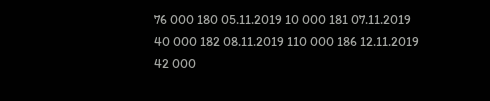76 000 180 05.11.2019 10 000 181 07.11.2019 40 000 182 08.11.2019 110 000 186 12.11.2019 42 000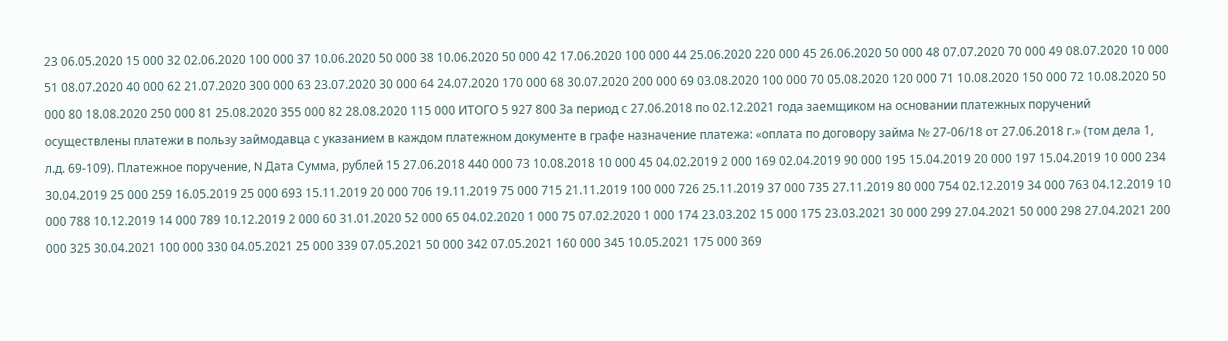23 06.05.2020 15 000 32 02.06.2020 100 000 37 10.06.2020 50 000 38 10.06.2020 50 000 42 17.06.2020 100 000 44 25.06.2020 220 000 45 26.06.2020 50 000 48 07.07.2020 70 000 49 08.07.2020 10 000 51 08.07.2020 40 000 62 21.07.2020 300 000 63 23.07.2020 30 000 64 24.07.2020 170 000 68 30.07.2020 200 000 69 03.08.2020 100 000 70 05.08.2020 120 000 71 10.08.2020 150 000 72 10.08.2020 50 000 80 18.08.2020 250 000 81 25.08.2020 355 000 82 28.08.2020 115 000 ИТОГО 5 927 800 За период с 27.06.2018 по 02.12.2021 года заемщиком на основании платежных поручений осуществлены платежи в пользу займодавца с указанием в каждом платежном документе в графе назначение платежа: «оплата по договору займа № 27-06/18 от 27.06.2018 г.» (том дела 1, л.д. 69-109). Платежное поручение, N Дата Сумма, рублей 15 27.06.2018 440 000 73 10.08.2018 10 000 45 04.02.2019 2 000 169 02.04.2019 90 000 195 15.04.2019 20 000 197 15.04.2019 10 000 234 30.04.2019 25 000 259 16.05.2019 25 000 693 15.11.2019 20 000 706 19.11.2019 75 000 715 21.11.2019 100 000 726 25.11.2019 37 000 735 27.11.2019 80 000 754 02.12.2019 34 000 763 04.12.2019 10 000 788 10.12.2019 14 000 789 10.12.2019 2 000 60 31.01.2020 52 000 65 04.02.2020 1 000 75 07.02.2020 1 000 174 23.03.202 15 000 175 23.03.2021 30 000 299 27.04.2021 50 000 298 27.04.2021 200 000 325 30.04.2021 100 000 330 04.05.2021 25 000 339 07.05.2021 50 000 342 07.05.2021 160 000 345 10.05.2021 175 000 369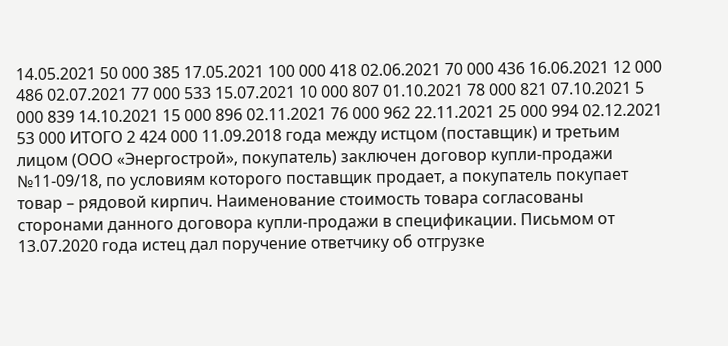14.05.2021 50 000 385 17.05.2021 100 000 418 02.06.2021 70 000 436 16.06.2021 12 000 486 02.07.2021 77 000 533 15.07.2021 10 000 807 01.10.2021 78 000 821 07.10.2021 5 000 839 14.10.2021 15 000 896 02.11.2021 76 000 962 22.11.2021 25 000 994 02.12.2021 53 000 ИТОГО 2 424 000 11.09.2018 года между истцом (поставщик) и третьим лицом (ООО «Энергострой», покупатель) заключен договор купли-продажи №11-09/18, по условиям которого поставщик продает, а покупатель покупает товар – рядовой кирпич. Наименование стоимость товара согласованы сторонами данного договора купли-продажи в спецификации. Письмом от 13.07.2020 года истец дал поручение ответчику об отгрузке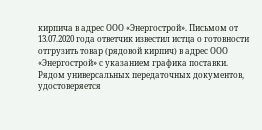кирпича в адрес ООО «Энергострой». Письмом от 13.07.2020 года ответчик известил истца о готовности отгрузить товар (рядовой кирпич) в адрес ООО «Энергострой» с указанием графика поставки. Рядом универсальных передаточных документов, удостоверяется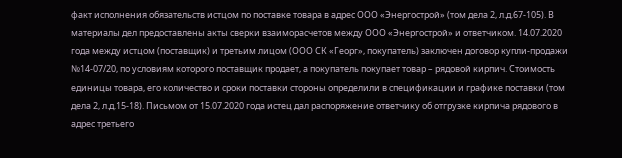факт исполнения обязательств истцом по поставке товара в адрес ООО «Энергострой» (том дела 2, л.д.67-105). В материалы дел предоставлены акты сверки взаиморасчетов между ООО «Энергострой» и ответчиком. 14.07.2020 года между истцом (поставщик) и третьим лицом (ООО СК «Георг», покупатель) заключен договор купли-продажи №14-07/20, по условиям которого поставщик продает, а покупатель покупает товар – рядовой кирпич. Стоимость единицы товара, его количество и сроки поставки стороны определили в спецификации и графике поставки (том дела 2, л.д.15-18). Письмом от 15.07.2020 года истец дал распоряжение ответчику об отгрузке кирпича рядового в адрес третьего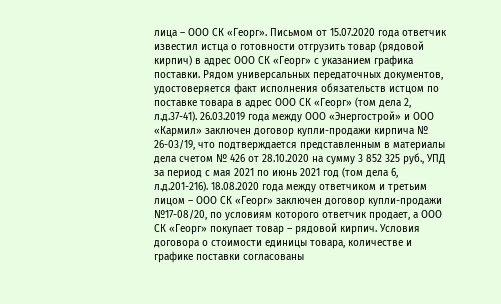лица – ООО СК «Георг». Письмом от 15.07.2020 года ответчик известил истца о готовности отгрузить товар (рядовой кирпич) в адрес ООО СК «Георг» с указанием графика поставки. Рядом универсальных передаточных документов, удостоверяется факт исполнения обязательств истцом по поставке товара в адрес ООО СК «Георг» (том дела 2, л.д.37-41). 26.03.2019 года между ООО «Энергострой» и ООО «Кармил» заключен договор купли-продажи кирпича № 26-03/19, что подтверждается представленным в материалы дела счетом № 426 от 28.10.2020 на сумму 3 852 325 руб., УПД за период с мая 2021 по июнь 2021 год (том дела 6, л.д.201-216). 18.08.2020 года между ответчиком и третьим лицом – ООО СК «Георг» заключен договор купли-продажи №17-08/20, по условиям которого ответчик продает, а ООО СК «Георг» покупает товар – рядовой кирпич. Условия договора о стоимости единицы товара, количестве и графике поставки согласованы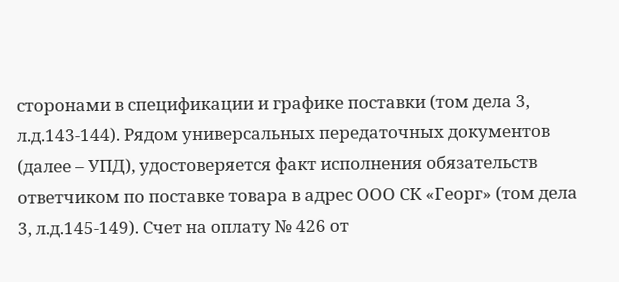сторонами в спецификации и графике поставки (том дела 3, л.д.143-144). Рядом универсальных передаточных документов (далее – УПД), удостоверяется факт исполнения обязательств ответчиком по поставке товара в адрес ООО СК «Георг» (том дела 3, л.д.145-149). Счет на оплату № 426 от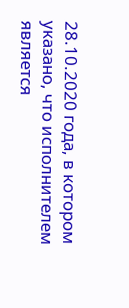28.10.2020 года, в котором указано, что исполнителем является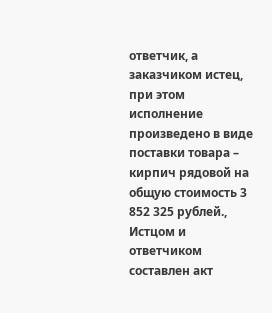ответчик, а заказчиком истец, при этом исполнение произведено в виде поставки товара – кирпич рядовой на общую стоимость 3 852 325 рублей., Истцом и ответчиком составлен акт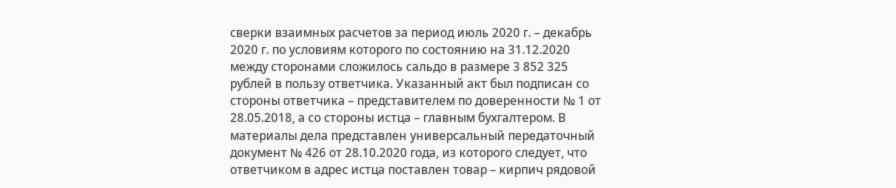сверки взаимных расчетов за период июль 2020 г. – декабрь 2020 г. по условиям которого по состоянию на 31.12.2020 между сторонами сложилось сальдо в размере 3 852 325 рублей в пользу ответчика. Указанный акт был подписан со стороны ответчика – представителем по доверенности № 1 от 28.05.2018, а со стороны истца – главным бухгалтером. В материалы дела представлен универсальный передаточный документ № 426 от 28.10.2020 года, из которого следует, что ответчиком в адрес истца поставлен товар – кирпич рядовой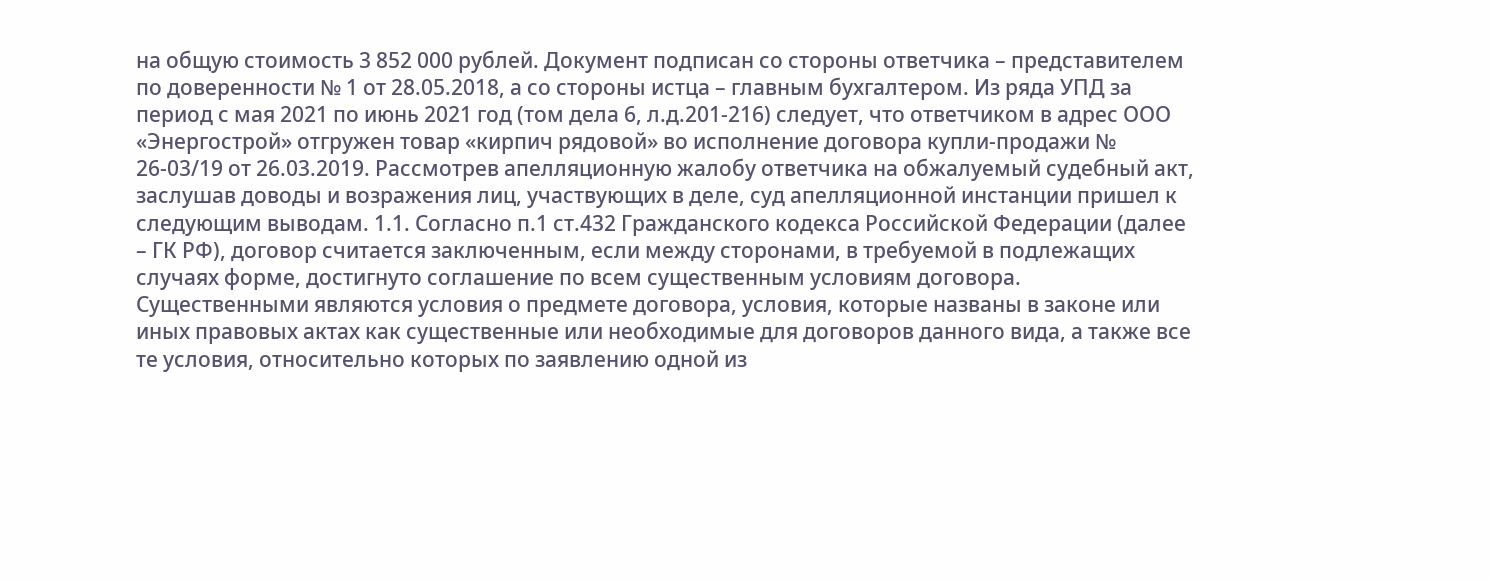на общую стоимость 3 852 000 рублей. Документ подписан со стороны ответчика – представителем по доверенности № 1 от 28.05.2018, а со стороны истца – главным бухгалтером. Из ряда УПД за период с мая 2021 по июнь 2021 год (том дела 6, л.д.201-216) следует, что ответчиком в адрес ООО «Энергострой» отгружен товар «кирпич рядовой» во исполнение договора купли-продажи № 26-03/19 от 26.03.2019. Рассмотрев апелляционную жалобу ответчика на обжалуемый судебный акт, заслушав доводы и возражения лиц, участвующих в деле, суд апелляционной инстанции пришел к следующим выводам. 1.1. Согласно п.1 ст.432 Гражданского кодекса Российской Федерации (далее – ГК РФ), договор считается заключенным, если между сторонами, в требуемой в подлежащих случаях форме, достигнуто соглашение по всем существенным условиям договора. Существенными являются условия о предмете договора, условия, которые названы в законе или иных правовых актах как существенные или необходимые для договоров данного вида, а также все те условия, относительно которых по заявлению одной из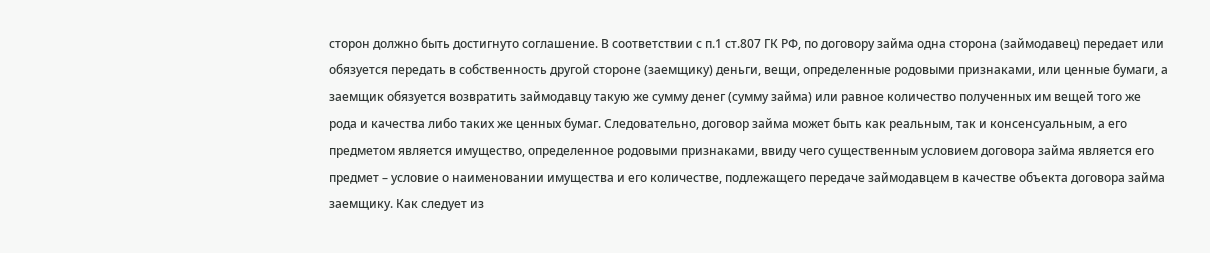сторон должно быть достигнуто соглашение. В соответствии с п.1 ст.807 ГК РФ, по договору займа одна сторона (займодавец) передает или обязуется передать в собственность другой стороне (заемщику) деньги, вещи, определенные родовыми признаками, или ценные бумаги, а заемщик обязуется возвратить займодавцу такую же сумму денег (сумму займа) или равное количество полученных им вещей того же рода и качества либо таких же ценных бумаг. Следовательно, договор займа может быть как реальным, так и консенсуальным, а его предметом является имущество, определенное родовыми признаками, ввиду чего существенным условием договора займа является его предмет – условие о наименовании имущества и его количестве, подлежащего передаче займодавцем в качестве объекта договора займа заемщику. Как следует из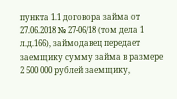пункта 1.1 договора займа от 27.06.2018 № 27-06/18 (том дела 1 л.д.166), займодавец передает заемщику сумму займа в размере 2 500 000 рублей заемщику,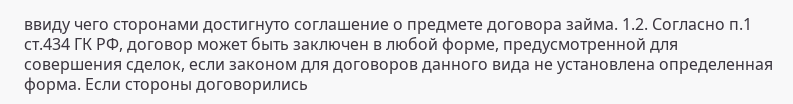ввиду чего сторонами достигнуто соглашение о предмете договора займа. 1.2. Согласно п.1 ст.434 ГК РФ, договор может быть заключен в любой форме, предусмотренной для совершения сделок, если законом для договоров данного вида не установлена определенная форма. Если стороны договорились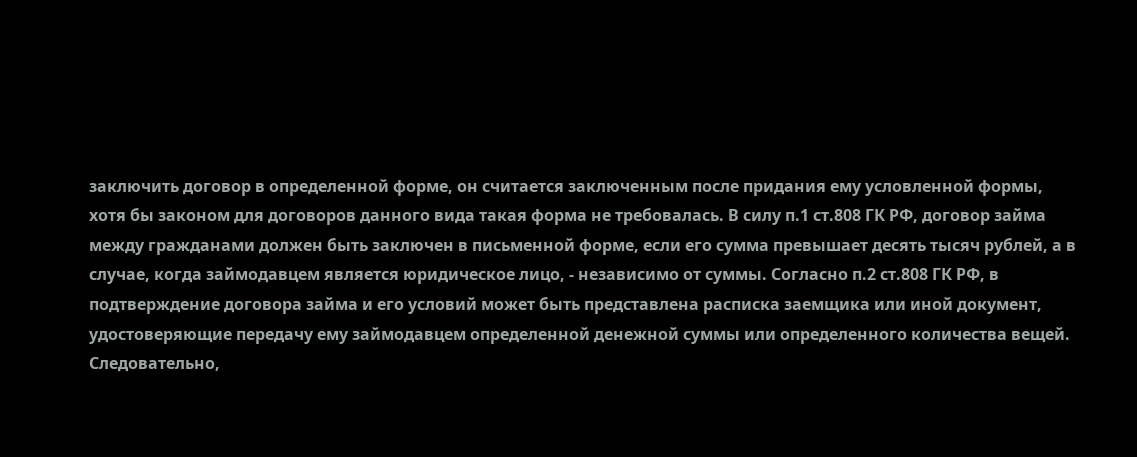заключить договор в определенной форме, он считается заключенным после придания ему условленной формы, хотя бы законом для договоров данного вида такая форма не требовалась. В силу п.1 ст.808 ГК РФ, договор займа между гражданами должен быть заключен в письменной форме, если его сумма превышает десять тысяч рублей, а в случае, когда займодавцем является юридическое лицо, - независимо от суммы. Согласно п.2 ст.808 ГК РФ, в подтверждение договора займа и его условий может быть представлена расписка заемщика или иной документ, удостоверяющие передачу ему займодавцем определенной денежной суммы или определенного количества вещей. Следовательно,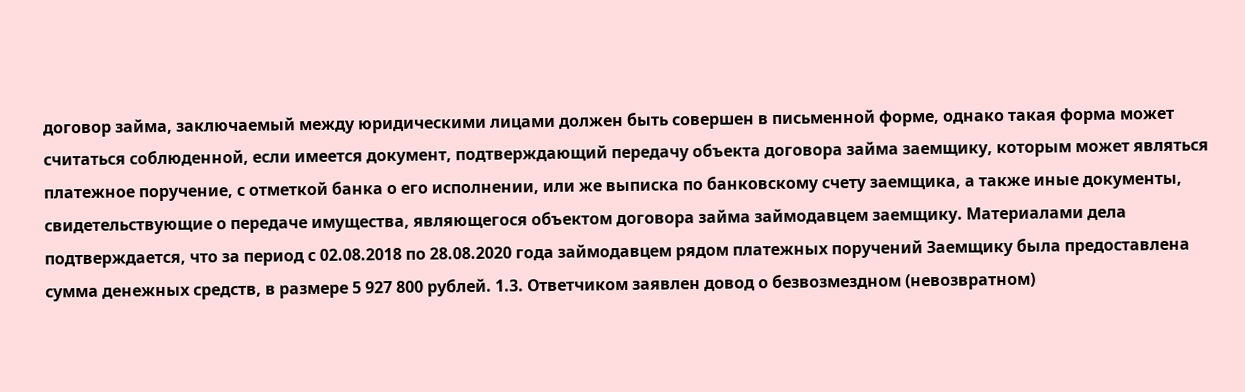договор займа, заключаемый между юридическими лицами должен быть совершен в письменной форме, однако такая форма может считаться соблюденной, если имеется документ, подтверждающий передачу объекта договора займа заемщику, которым может являться платежное поручение, с отметкой банка о его исполнении, или же выписка по банковскому счету заемщика, а также иные документы, свидетельствующие о передаче имущества, являющегося объектом договора займа займодавцем заемщику. Материалами дела подтверждается, что за период с 02.08.2018 по 28.08.2020 года займодавцем рядом платежных поручений Заемщику была предоставлена сумма денежных средств, в размере 5 927 800 рублей. 1.3. Ответчиком заявлен довод о безвозмездном (невозвратном)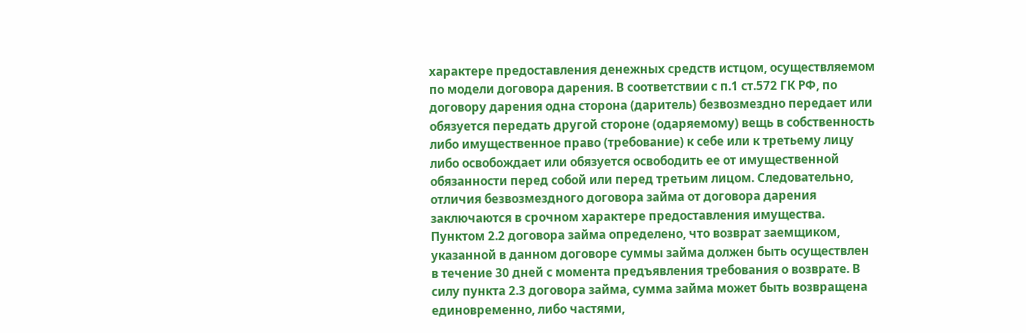характере предоставления денежных средств истцом, осуществляемом по модели договора дарения. В соответствии с п.1 ст.572 ГК РФ, по договору дарения одна сторона (даритель) безвозмездно передает или обязуется передать другой стороне (одаряемому) вещь в собственность либо имущественное право (требование) к себе или к третьему лицу либо освобождает или обязуется освободить ее от имущественной обязанности перед собой или перед третьим лицом. Следовательно, отличия безвозмездного договора займа от договора дарения заключаются в срочном характере предоставления имущества. Пунктом 2.2 договора займа определено, что возврат заемщиком, указанной в данном договоре суммы займа должен быть осуществлен в течение 30 дней с момента предъявления требования о возврате. В силу пункта 2.3 договора займа, сумма займа может быть возвращена единовременно, либо частями,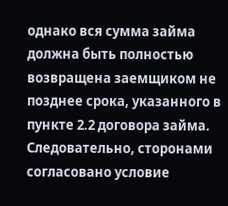однако вся сумма займа должна быть полностью возвращена заемщиком не позднее срока, указанного в пункте 2.2 договора займа. Следовательно, сторонами согласовано условие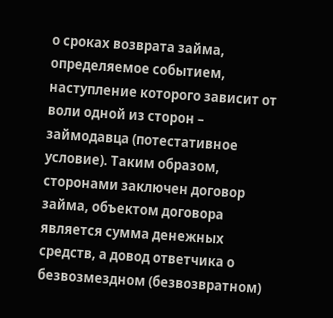о сроках возврата займа, определяемое событием, наступление которого зависит от воли одной из сторон – займодавца (потестативное условие). Таким образом, сторонами заключен договор займа, объектом договора является сумма денежных средств, а довод ответчика о безвозмездном (безвозвратном)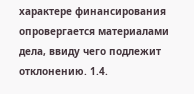характере финансирования опровергается материалами дела, ввиду чего подлежит отклонению. 1.4.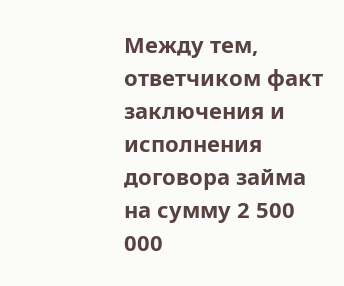Между тем, ответчиком факт заключения и исполнения договора займа на сумму 2 500 000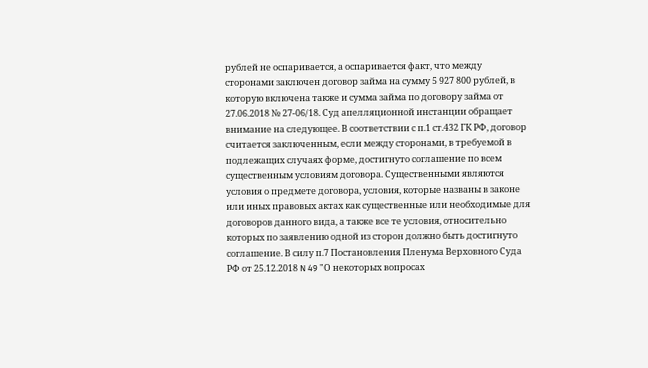рублей не оспаривается, а оспаривается факт, что между сторонами заключен договор займа на сумму 5 927 800 рублей, в которую включена также и сумма займа по договору займа от 27.06.2018 № 27-06/18. Суд апелляционной инстанции обращает внимание на следующее. В соответствии с п.1 ст.432 ГК РФ, договор считается заключенным, если между сторонами, в требуемой в подлежащих случаях форме, достигнуто соглашение по всем существенным условиям договора. Существенными являются условия о предмете договора, условия, которые названы в законе или иных правовых актах как существенные или необходимые для договоров данного вида, а также все те условия, относительно которых по заявлению одной из сторон должно быть достигнуто соглашение. В силу п.7 Постановления Пленума Верховного Суда РФ от 25.12.2018 N 49 "О некоторых вопросах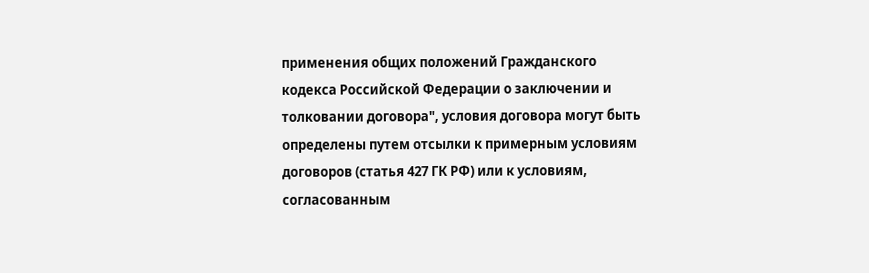применения общих положений Гражданского кодекса Российской Федерации о заключении и толковании договора", условия договора могут быть определены путем отсылки к примерным условиям договоров (статья 427 ГК РФ) или к условиям, согласованным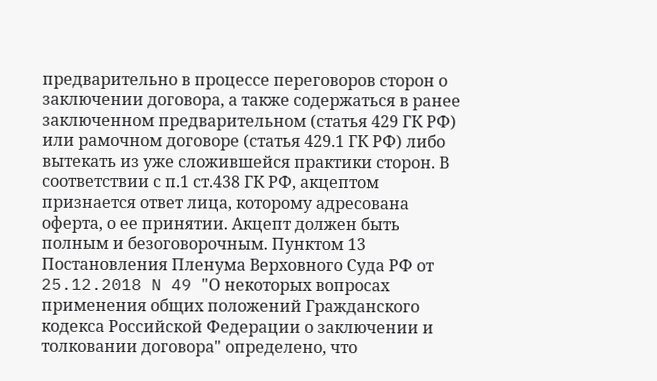предварительно в процессе переговоров сторон о заключении договора, а также содержаться в ранее заключенном предварительном (статья 429 ГК РФ) или рамочном договоре (статья 429.1 ГК РФ) либо вытекать из уже сложившейся практики сторон. В соответствии с п.1 ст.438 ГК РФ, акцептом признается ответ лица, которому адресована оферта, о ее принятии. Акцепт должен быть полным и безоговорочным. Пунктом 13 Постановления Пленума Верховного Суда РФ от 25.12.2018 N 49 "О некоторых вопросах применения общих положений Гражданского кодекса Российской Федерации о заключении и толковании договора" определено, что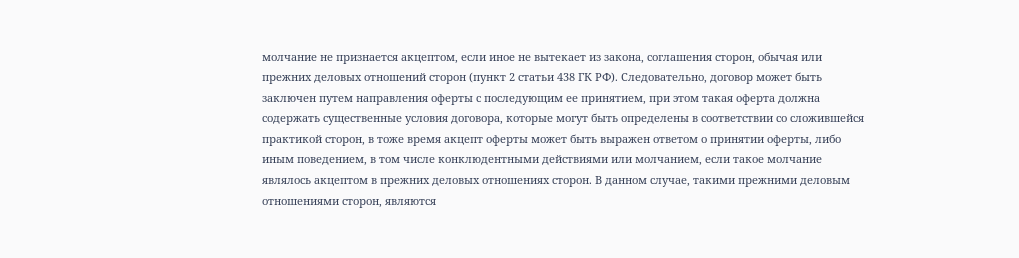молчание не признается акцептом, если иное не вытекает из закона, соглашения сторон, обычая или прежних деловых отношений сторон (пункт 2 статьи 438 ГК РФ). Следовательно, договор может быть заключен путем направления оферты с последующим ее принятием, при этом такая оферта должна содержать существенные условия договора, которые могут быть определены в соответствии со сложившейся практикой сторон, в тоже время акцепт оферты может быть выражен ответом о принятии оферты, либо иным поведением, в том числе конклюдентными действиями или молчанием, если такое молчание являлось акцептом в прежних деловых отношениях сторон. В данном случае, такими прежними деловым отношениями сторон, являются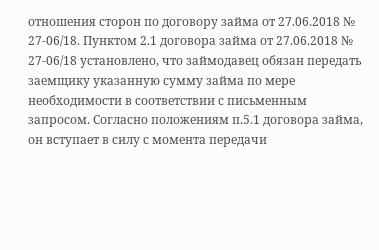отношения сторон по договору займа от 27.06.2018 № 27-06/18. Пунктом 2.1 договора займа от 27.06.2018 № 27-06/18 установлено, что займодавец обязан передать заемщику указанную сумму займа по мере необходимости в соответствии с письменным запросом. Согласно положениям п.5.1 договора займа, он вступает в силу с момента передачи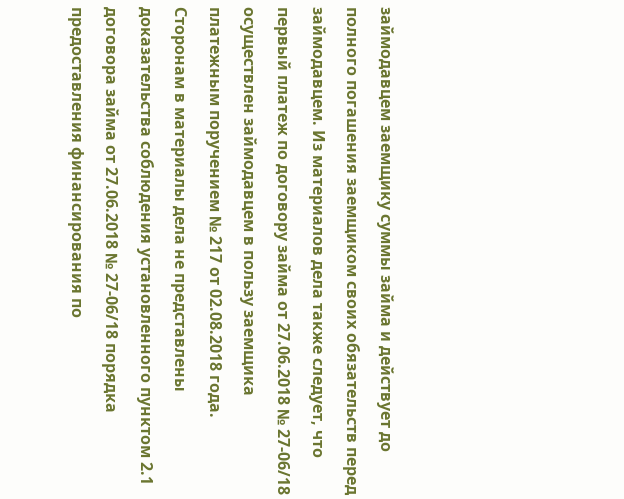займодавцем заемщику суммы займа и действует до полного погашения заемщиком своих обязательств перед займодавцем. Из материалов дела также следует, что первый платеж по договору займа от 27.06.2018 № 27-06/18 осуществлен займодавцем в пользу заемщика платежным поручением № 217 от 02.08.2018 года. Сторонам в материалы дела не представлены доказательства соблюдения установленного пунктом 2.1 договора займа от 27.06.2018 № 27-06/18 порядка предоставления финансирования по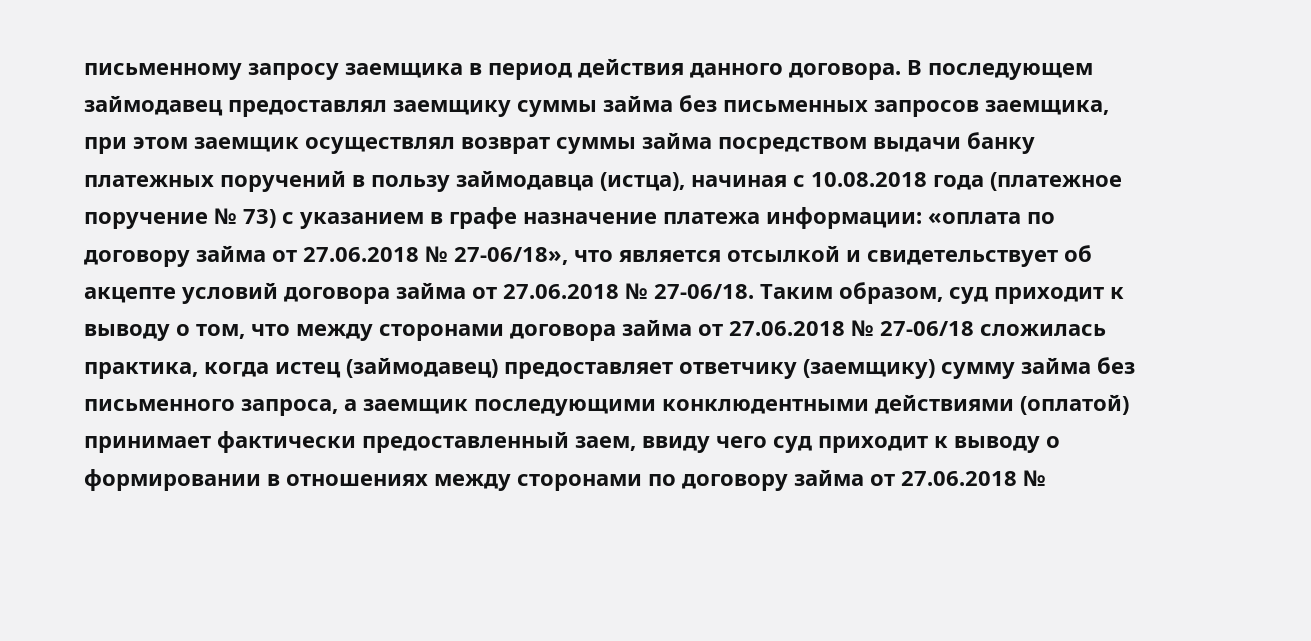письменному запросу заемщика в период действия данного договора. В последующем займодавец предоставлял заемщику суммы займа без письменных запросов заемщика, при этом заемщик осуществлял возврат суммы займа посредством выдачи банку платежных поручений в пользу займодавца (истца), начиная с 10.08.2018 года (платежное поручение № 73) с указанием в графе назначение платежа информации: «оплата по договору займа от 27.06.2018 № 27-06/18», что является отсылкой и свидетельствует об акцепте условий договора займа от 27.06.2018 № 27-06/18. Таким образом, суд приходит к выводу о том, что между сторонами договора займа от 27.06.2018 № 27-06/18 сложилась практика, когда истец (займодавец) предоставляет ответчику (заемщику) сумму займа без письменного запроса, а заемщик последующими конклюдентными действиями (оплатой) принимает фактически предоставленный заем, ввиду чего суд приходит к выводу о формировании в отношениях между сторонами по договору займа от 27.06.2018 №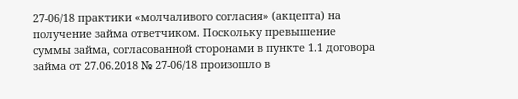27-06/18 практики «молчаливого согласия» (акцепта) на получение займа ответчиком. Поскольку превышение суммы займа, согласованной сторонами в пункте 1.1 договора займа от 27.06.2018 № 27-06/18 произошло в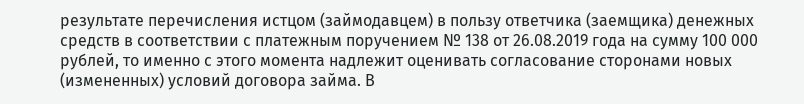результате перечисления истцом (займодавцем) в пользу ответчика (заемщика) денежных средств в соответствии с платежным поручением № 138 от 26.08.2019 года на сумму 100 000 рублей, то именно с этого момента надлежит оценивать согласование сторонами новых (измененных) условий договора займа. В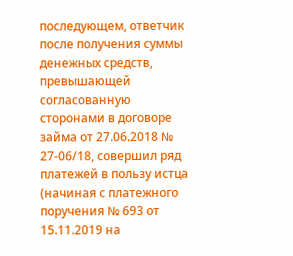последующем, ответчик после получения суммы денежных средств, превышающей согласованную сторонами в договоре займа от 27.06.2018 № 27-06/18, совершил ряд платежей в пользу истца (начиная с платежного поручения № 693 от 15.11.2019 на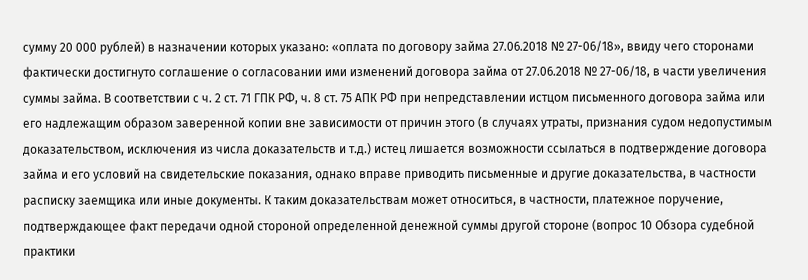сумму 20 000 рублей) в назначении которых указано: «оплата по договору займа 27.06.2018 № 27-06/18», ввиду чего сторонами фактически достигнуто соглашение о согласовании ими изменений договора займа от 27.06.2018 № 27-06/18, в части увеличения суммы займа. В соответствии с ч. 2 ст. 71 ГПК РФ, ч. 8 ст. 75 АПК РФ при непредставлении истцом письменного договора займа или его надлежащим образом заверенной копии вне зависимости от причин этого (в случаях утраты, признания судом недопустимым доказательством, исключения из числа доказательств и т.д.) истец лишается возможности ссылаться в подтверждение договора займа и его условий на свидетельские показания, однако вправе приводить письменные и другие доказательства, в частности расписку заемщика или иные документы. К таким доказательствам может относиться, в частности, платежное поручение, подтверждающее факт передачи одной стороной определенной денежной суммы другой стороне (вопрос 10 Обзора судебной практики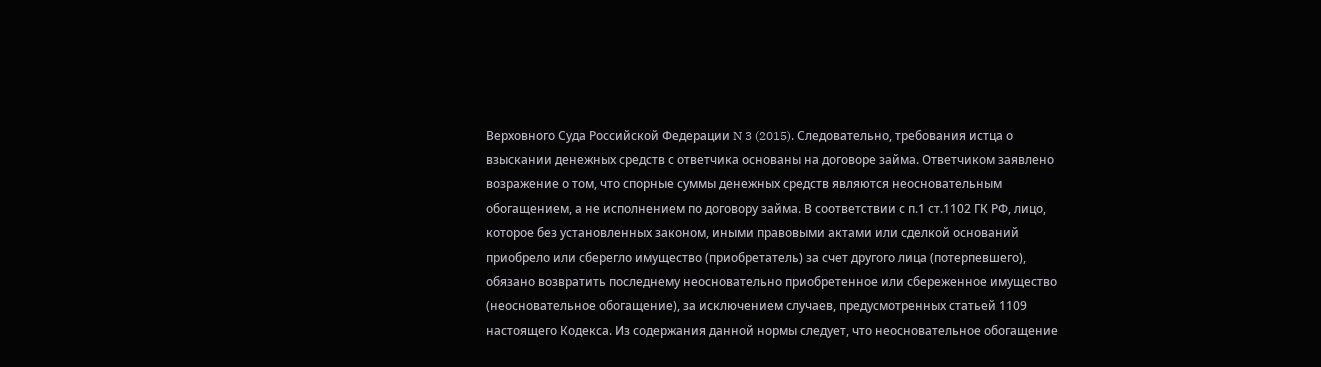Верховного Суда Российской Федерации N 3 (2015). Следовательно, требования истца о взыскании денежных средств с ответчика основаны на договоре займа. Ответчиком заявлено возражение о том, что спорные суммы денежных средств являются неосновательным обогащением, а не исполнением по договору займа. В соответствии с п.1 ст.1102 ГК РФ, лицо, которое без установленных законом, иными правовыми актами или сделкой оснований приобрело или сберегло имущество (приобретатель) за счет другого лица (потерпевшего), обязано возвратить последнему неосновательно приобретенное или сбереженное имущество (неосновательное обогащение), за исключением случаев, предусмотренных статьей 1109 настоящего Кодекса. Из содержания данной нормы следует, что неосновательное обогащение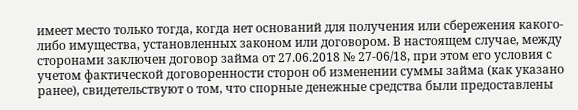имеет место только тогда, когда нет оснований для получения или сбережения какого-либо имущества, установленных законом или договором. В настоящем случае, между сторонами заключен договор займа от 27.06.2018 № 27-06/18, при этом его условия с учетом фактической договоренности сторон об изменении суммы займа (как указано ранее), свидетельствуют о том, что спорные денежные средства были предоставлены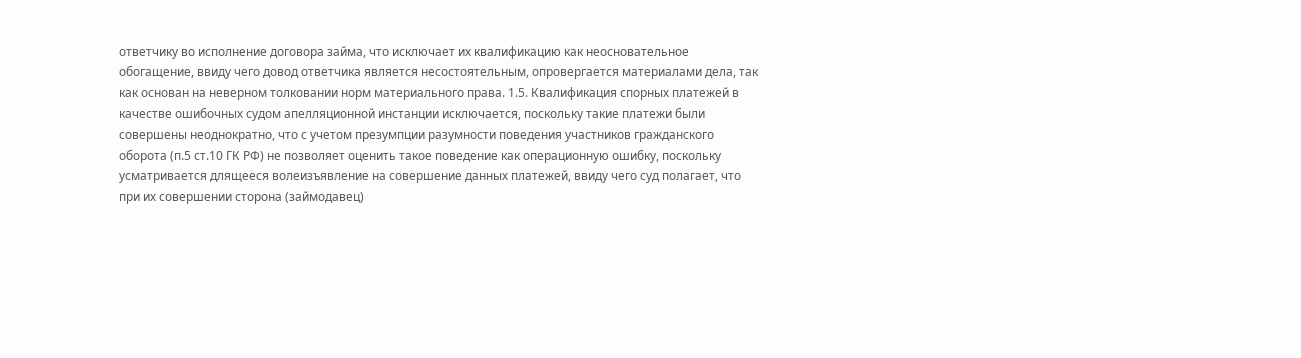ответчику во исполнение договора займа, что исключает их квалификацию как неосновательное обогащение, ввиду чего довод ответчика является несостоятельным, опровергается материалами дела, так как основан на неверном толковании норм материального права. 1.5. Квалификация спорных платежей в качестве ошибочных судом апелляционной инстанции исключается, поскольку такие платежи были совершены неоднократно, что с учетом презумпции разумности поведения участников гражданского оборота (п.5 ст.10 ГК РФ) не позволяет оценить такое поведение как операционную ошибку, поскольку усматривается длящееся волеизъявление на совершение данных платежей, ввиду чего суд полагает, что при их совершении сторона (займодавец)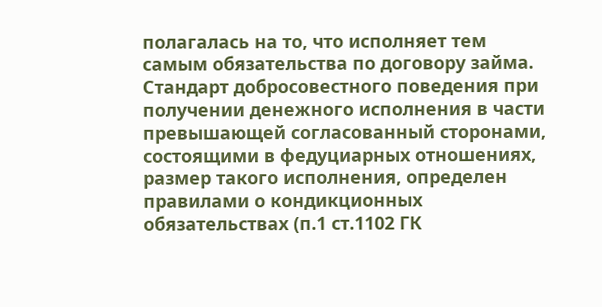полагалась на то, что исполняет тем самым обязательства по договору займа. Стандарт добросовестного поведения при получении денежного исполнения в части превышающей согласованный сторонами, состоящими в федуциарных отношениях, размер такого исполнения, определен правилами о кондикционных обязательствах (п.1 ст.1102 ГК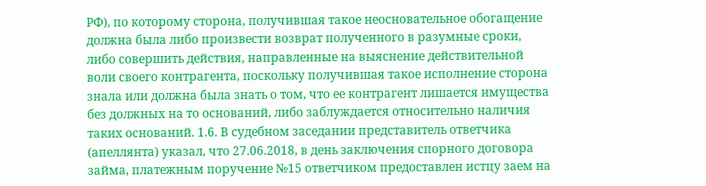РФ), по которому сторона, получившая такое неосновательное обогащение должна была либо произвести возврат полученного в разумные сроки, либо совершить действия, направленные на выяснение действительной воли своего контрагента, поскольку получившая такое исполнение сторона знала или должна была знать о том, что ее контрагент лишается имущества без должных на то оснований, либо заблуждается относительно наличия таких оснований. 1.6. В судебном заседании представитель ответчика (апеллянта) указал, что 27.06.2018, в день заключения спорного договора займа, платежным поручение №15 ответчиком предоставлен истцу заем на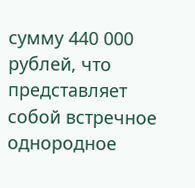сумму 440 000 рублей, что представляет собой встречное однородное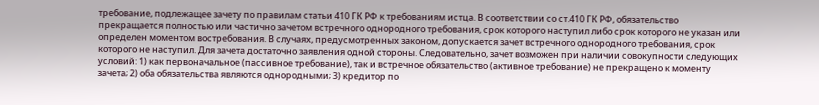требование, подлежащее зачету по правилам статьи 410 ГК РФ к требованиям истца. В соответствии со ст.410 ГК РФ, обязательство прекращается полностью или частично зачетом встречного однородного требования, срок которого наступил либо срок которого не указан или определен моментом востребования. В случаях, предусмотренных законом, допускается зачет встречного однородного требования, срок которого не наступил. Для зачета достаточно заявления одной стороны. Следовательно, зачет возможен при наличии совокупности следующих условий: 1) как первоначальное (пассивное требование), так и встречное обязательство (активное требование) не прекращено к моменту зачета; 2) оба обязательства являются однородными; 3) кредитор по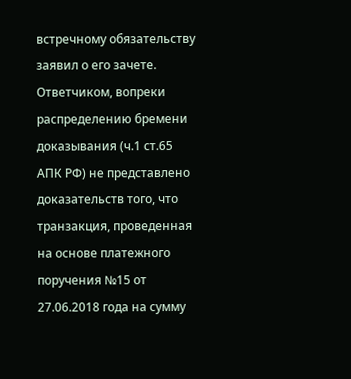встречному обязательству заявил о его зачете. Ответчиком, вопреки распределению бремени доказывания (ч.1 ст.65 АПК РФ) не представлено доказательств того, что транзакция, проведенная на основе платежного поручения №15 от 27.06.2018 года на сумму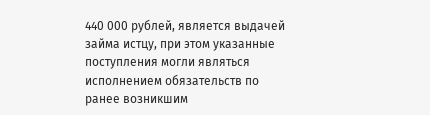440 000 рублей, является выдачей займа истцу, при этом указанные поступления могли являться исполнением обязательств по ранее возникшим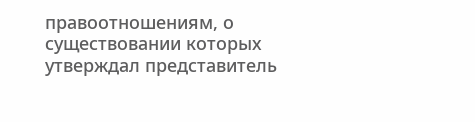правоотношениям, о существовании которых утверждал представитель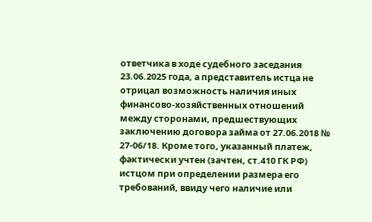ответчика в ходе судебного заседания 23.06.2025 года, а представитель истца не отрицал возможность наличия иных финансово-хозяйственных отношений между сторонами, предшествующих заключению договора займа от 27.06.2018 № 27-06/18. Кроме того, указанный платеж, фактически учтен (зачтен, ст.410 ГК РФ) истцом при определении размера его требований, ввиду чего наличие или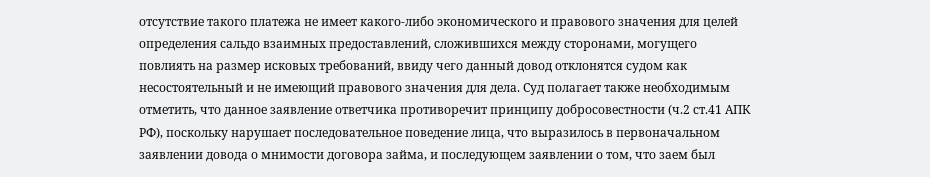отсутствие такого платежа не имеет какого-либо экономического и правового значения для целей определения сальдо взаимных предоставлений, сложившихся между сторонами, могущего повлиять на размер исковых требований, ввиду чего данный довод отклонятся судом как несостоятельный и не имеющий правового значения для дела. Суд полагает также необходимым отметить, что данное заявление ответчика противоречит принципу добросовестности (ч.2 ст.41 АПК РФ), поскольку нарушает последовательное поведение лица, что выразилось в первоначальном заявлении довода о мнимости договора займа, и последующем заявлении о том, что заем был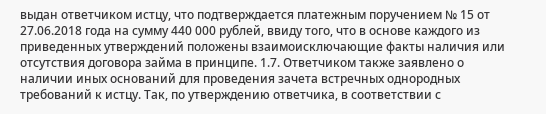выдан ответчиком истцу, что подтверждается платежным поручением № 15 от 27.06.2018 года на сумму 440 000 рублей, ввиду того, что в основе каждого из приведенных утверждений положены взаимоисключающие факты наличия или отсутствия договора займа в принципе. 1.7. Ответчиком также заявлено о наличии иных оснований для проведения зачета встречных однородных требований к истцу. Так, по утверждению ответчика, в соответствии с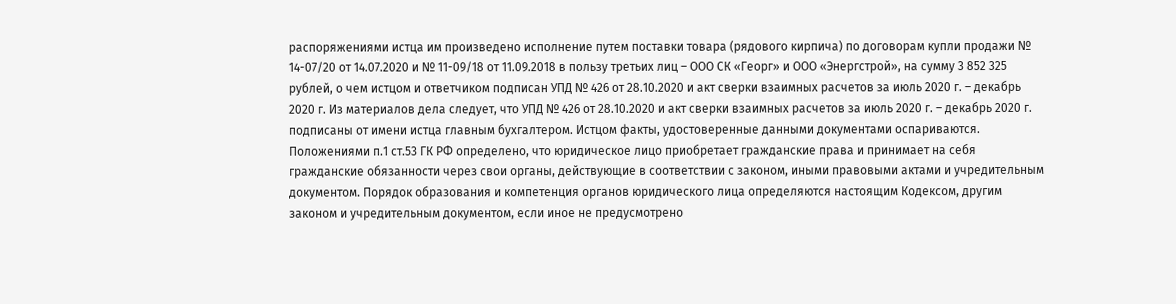распоряжениями истца им произведено исполнение путем поставки товара (рядового кирпича) по договорам купли продажи № 14-07/20 от 14.07.2020 и № 11-09/18 от 11.09.2018 в пользу третьих лиц – ООО СК «Георг» и ООО «Энергстрой», на сумму 3 852 325 рублей, о чем истцом и ответчиком подписан УПД № 426 от 28.10.2020 и акт сверки взаимных расчетов за июль 2020 г. – декабрь 2020 г. Из материалов дела следует, что УПД № 426 от 28.10.2020 и акт сверки взаимных расчетов за июль 2020 г. – декабрь 2020 г. подписаны от имени истца главным бухгалтером. Истцом факты, удостоверенные данными документами оспариваются. Положениями п.1 ст.53 ГК РФ определено, что юридическое лицо приобретает гражданские права и принимает на себя гражданские обязанности через свои органы, действующие в соответствии с законом, иными правовыми актами и учредительным документом. Порядок образования и компетенция органов юридического лица определяются настоящим Кодексом, другим законом и учредительным документом, если иное не предусмотрено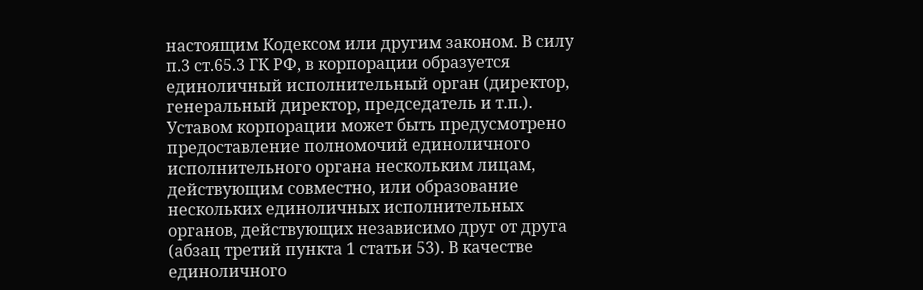настоящим Кодексом или другим законом. В силу п.3 ст.65.3 ГК РФ, в корпорации образуется единоличный исполнительный орган (директор, генеральный директор, председатель и т.п.). Уставом корпорации может быть предусмотрено предоставление полномочий единоличного исполнительного органа нескольким лицам, действующим совместно, или образование нескольких единоличных исполнительных органов, действующих независимо друг от друга (абзац третий пункта 1 статьи 53). В качестве единоличного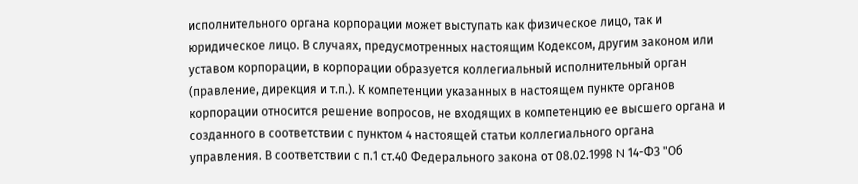исполнительного органа корпорации может выступать как физическое лицо, так и юридическое лицо. В случаях, предусмотренных настоящим Кодексом, другим законом или уставом корпорации, в корпорации образуется коллегиальный исполнительный орган (правление, дирекция и т.п.). К компетенции указанных в настоящем пункте органов корпорации относится решение вопросов, не входящих в компетенцию ее высшего органа и созданного в соответствии с пунктом 4 настоящей статьи коллегиального органа управления. В соответствии с п.1 ст.40 Федерального закона от 08.02.1998 N 14-ФЗ "Об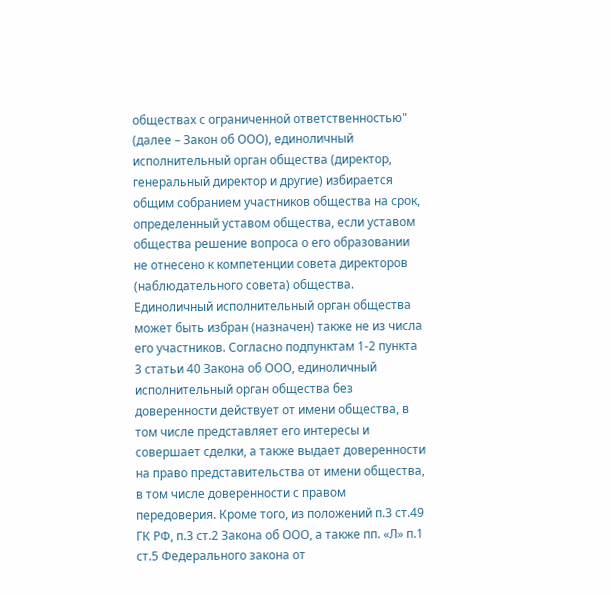обществах с ограниченной ответственностью" (далее – Закон об ООО), единоличный исполнительный орган общества (директор, генеральный директор и другие) избирается общим собранием участников общества на срок, определенный уставом общества, если уставом общества решение вопроса о его образовании не отнесено к компетенции совета директоров (наблюдательного совета) общества. Единоличный исполнительный орган общества может быть избран (назначен) также не из числа его участников. Согласно подпунктам 1-2 пункта 3 статьи 40 Закона об ООО, единоличный исполнительный орган общества без доверенности действует от имени общества, в том числе представляет его интересы и совершает сделки, а также выдает доверенности на право представительства от имени общества, в том числе доверенности с правом передоверия. Кроме того, из положений п.3 ст.49 ГК РФ, п.3 ст.2 Закона об ООО, а также пп. «Л» п.1 ст.5 Федерального закона от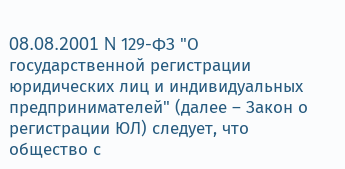08.08.2001 N 129-ФЗ "О государственной регистрации юридических лиц и индивидуальных предпринимателей" (далее – Закон о регистрации ЮЛ) следует, что общество с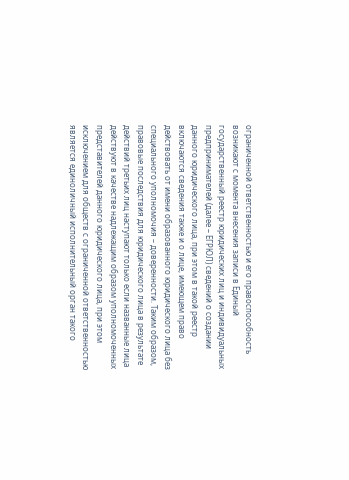ограниченной ответственностью и его правоспособность возникают с момента внесения записи в Единый государственный реестр юридических лиц и индивидуальных предпринимателей (далее – ЕГРЮЛ) сведений о создании данного юридического лица, при этом в такой реестр включаются сведения также и о лице, имеющем право действовать от имени образованного юридического лица без специального уполномочия – доверенности. Таким образом, правовые последствия для юридического лица в результате действий третьих лиц наступают только если названные лица действуют в качестве надлежащим образом уполномоченных представителей данного юридического лица, при этом исключением для обществ с ограниченной ответственностью является единоличный исполнительный орган такого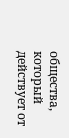общества, который действует от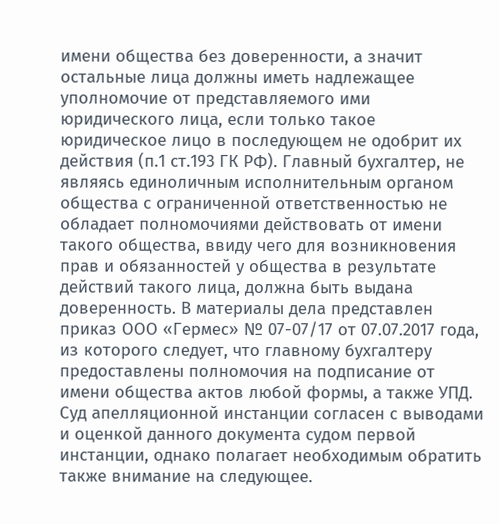имени общества без доверенности, а значит остальные лица должны иметь надлежащее уполномочие от представляемого ими юридического лица, если только такое юридическое лицо в последующем не одобрит их действия (п.1 ст.193 ГК РФ). Главный бухгалтер, не являясь единоличным исполнительным органом общества с ограниченной ответственностью не обладает полномочиями действовать от имени такого общества, ввиду чего для возникновения прав и обязанностей у общества в результате действий такого лица, должна быть выдана доверенность. В материалы дела представлен приказ ООО «Гермес» № 07-07/17 от 07.07.2017 года, из которого следует, что главному бухгалтеру предоставлены полномочия на подписание от имени общества актов любой формы, а также УПД. Суд апелляционной инстанции согласен с выводами и оценкой данного документа судом первой инстанции, однако полагает необходимым обратить также внимание на следующее.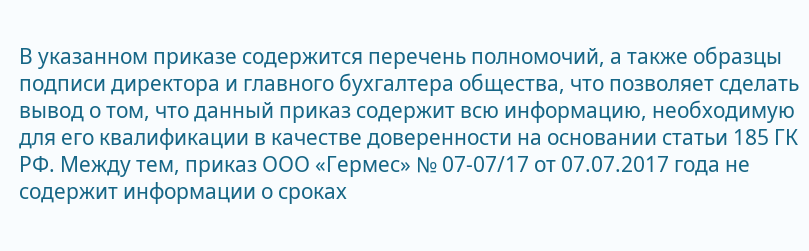В указанном приказе содержится перечень полномочий, а также образцы подписи директора и главного бухгалтера общества, что позволяет сделать вывод о том, что данный приказ содержит всю информацию, необходимую для его квалификации в качестве доверенности на основании статьи 185 ГК РФ. Между тем, приказ ООО «Гермес» № 07-07/17 от 07.07.2017 года не содержит информации о сроках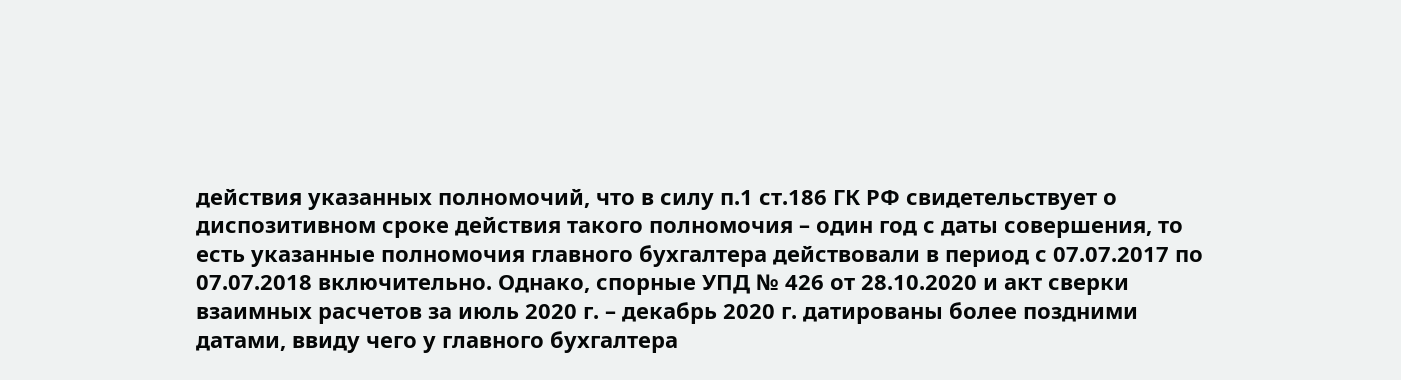действия указанных полномочий, что в силу п.1 ст.186 ГК РФ свидетельствует о диспозитивном сроке действия такого полномочия – один год с даты совершения, то есть указанные полномочия главного бухгалтера действовали в период с 07.07.2017 по 07.07.2018 включительно. Однако, спорные УПД № 426 от 28.10.2020 и акт сверки взаимных расчетов за июль 2020 г. – декабрь 2020 г. датированы более поздними датами, ввиду чего у главного бухгалтера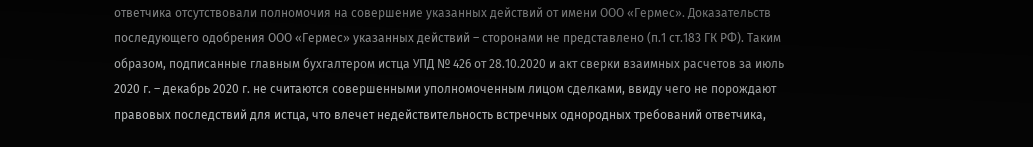ответчика отсутствовали полномочия на совершение указанных действий от имени ООО «Гермес». Доказательств последующего одобрения ООО «Гермес» указанных действий – сторонами не представлено (п.1 ст.183 ГК РФ). Таким образом, подписанные главным бухгалтером истца УПД № 426 от 28.10.2020 и акт сверки взаимных расчетов за июль 2020 г. – декабрь 2020 г. не считаются совершенными уполномоченным лицом сделками, ввиду чего не порождают правовых последствий для истца, что влечет недействительность встречных однородных требований ответчика,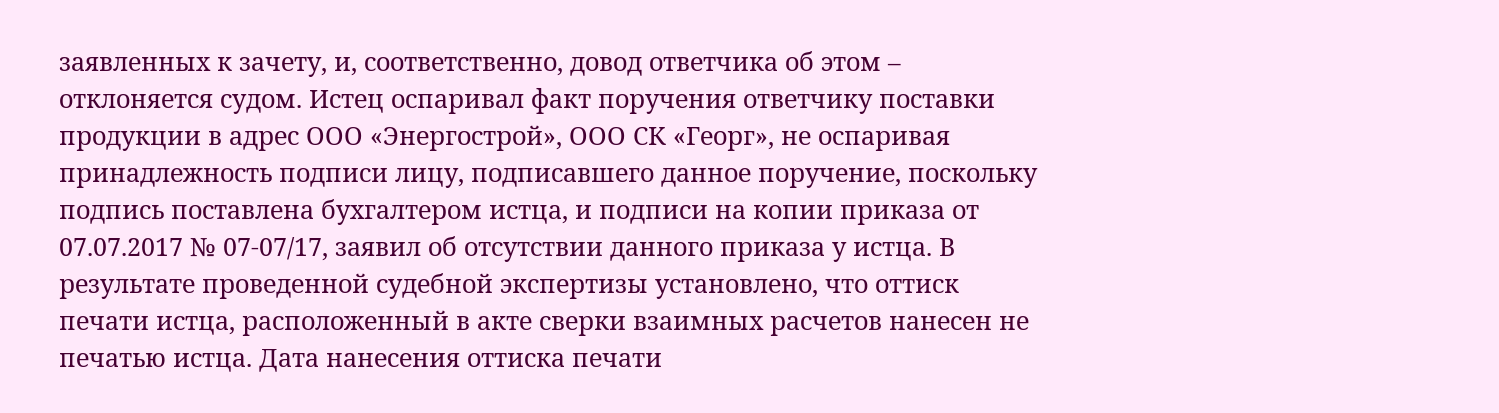заявленных к зачету, и, соответственно, довод ответчика об этом – отклоняется судом. Истец оспаривал факт поручения ответчику поставки продукции в адрес ООО «Энергострой», ООО СК «Георг», не оспаривая принадлежность подписи лицу, подписавшего данное поручение, поскольку подпись поставлена бухгалтером истца, и подписи на копии приказа от 07.07.2017 № 07-07/17, заявил об отсутствии данного приказа у истца. В результате проведенной судебной экспертизы установлено, что оттиск печати истца, расположенный в акте сверки взаимных расчетов нанесен не печатью истца. Дата нанесения оттиска печати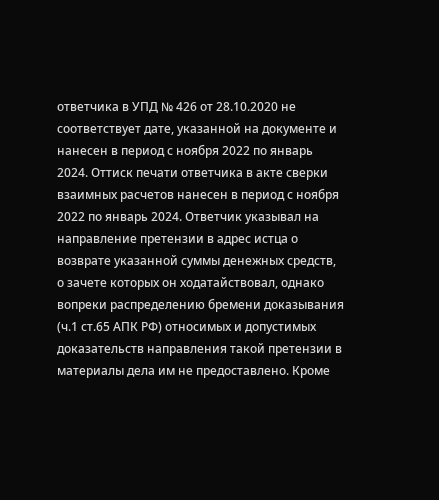ответчика в УПД № 426 от 28.10.2020 не соответствует дате, указанной на документе и нанесен в период с ноября 2022 по январь 2024. Оттиск печати ответчика в акте сверки взаимных расчетов нанесен в период с ноября 2022 по январь 2024. Ответчик указывал на направление претензии в адрес истца о возврате указанной суммы денежных средств, о зачете которых он ходатайствовал, однако вопреки распределению бремени доказывания (ч.1 ст.65 АПК РФ) относимых и допустимых доказательств направления такой претензии в материалы дела им не предоставлено. Кроме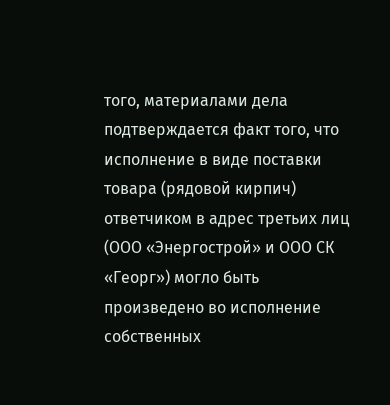того, материалами дела подтверждается факт того, что исполнение в виде поставки товара (рядовой кирпич) ответчиком в адрес третьих лиц (ООО «Энергострой» и ООО СК «Георг») могло быть произведено во исполнение собственных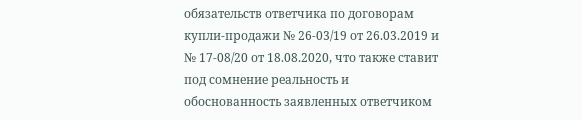обязательств ответчика по договорам купли-продажи № 26-03/19 от 26.03.2019 и № 17-08/20 от 18.08.2020, что также ставит под сомнение реальность и обоснованность заявленных ответчиком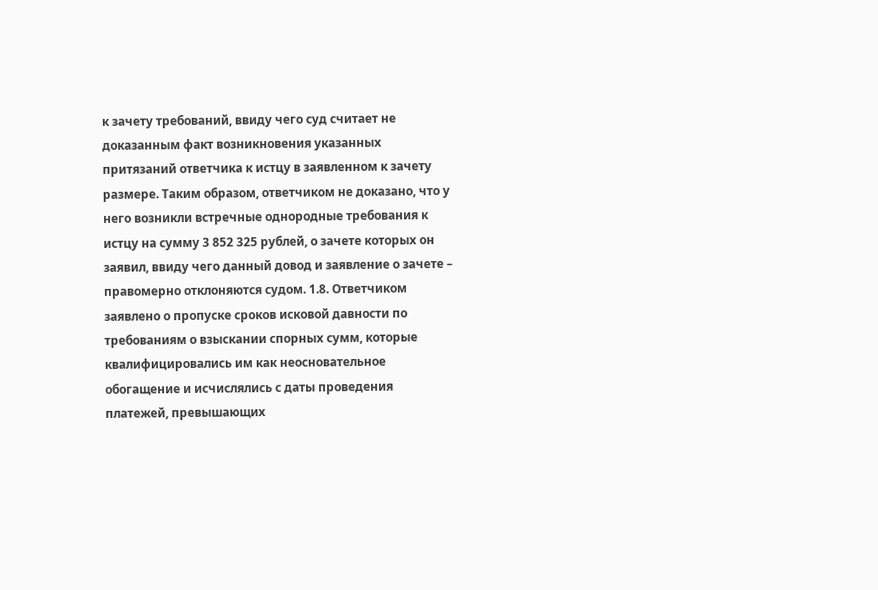к зачету требований, ввиду чего суд считает не доказанным факт возникновения указанных притязаний ответчика к истцу в заявленном к зачету размере. Таким образом, ответчиком не доказано, что у него возникли встречные однородные требования к истцу на сумму 3 852 325 рублей, о зачете которых он заявил, ввиду чего данный довод и заявление о зачете – правомерно отклоняются судом. 1.8. Ответчиком заявлено о пропуске сроков исковой давности по требованиям о взыскании спорных сумм, которые квалифицировались им как неосновательное обогащение и исчислялись с даты проведения платежей, превышающих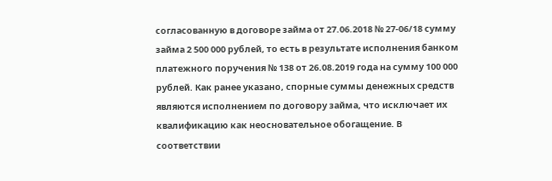согласованную в договоре займа от 27.06.2018 № 27-06/18 сумму займа 2 500 000 рублей, то есть в результате исполнения банком платежного поручения № 138 от 26.08.2019 года на сумму 100 000 рублей. Как ранее указано, спорные суммы денежных средств являются исполнением по договору займа, что исключает их квалификацию как неосновательное обогащение. В соответствии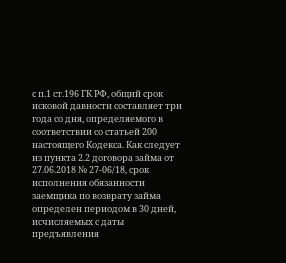с п.1 ст.196 ГК РФ, общий срок исковой давности составляет три года со дня, определяемого в соответствии со статьей 200 настоящего Кодекса. Как следует из пункта 2.2 договора займа от 27.06.2018 № 27-06/18, срок исполнения обязанности заемщика по возврату займа определен периодом в 30 дней, исчисляемых с даты предъявления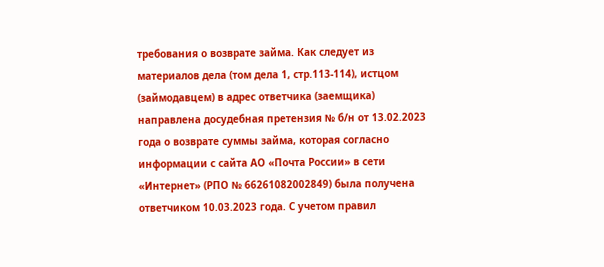требования о возврате займа. Как следует из материалов дела (том дела 1, стр.113-114), истцом (займодавцем) в адрес ответчика (заемщика) направлена досудебная претензия № б/н от 13.02.2023 года о возврате суммы займа, которая согласно информации с сайта АО «Почта России» в сети «Интернет» (РПО № 66261082002849) была получена ответчиком 10.03.2023 года. С учетом правил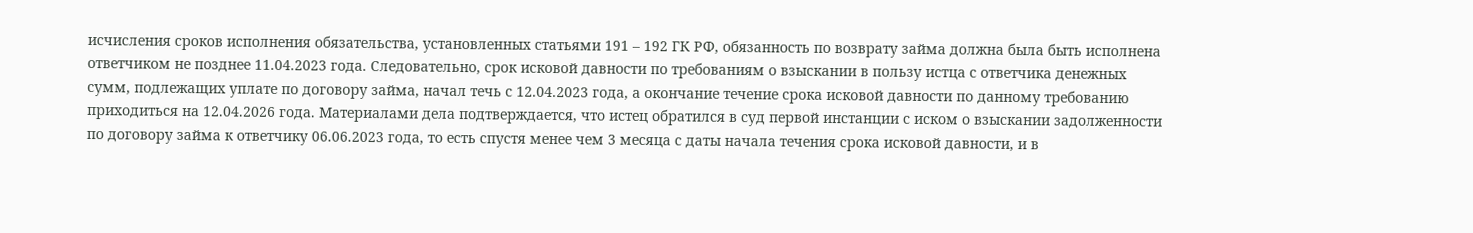исчисления сроков исполнения обязательства, установленных статьями 191 – 192 ГК РФ, обязанность по возврату займа должна была быть исполнена ответчиком не позднее 11.04.2023 года. Следовательно, срок исковой давности по требованиям о взыскании в пользу истца с ответчика денежных сумм, подлежащих уплате по договору займа, начал течь с 12.04.2023 года, а окончание течение срока исковой давности по данному требованию приходиться на 12.04.2026 года. Материалами дела подтверждается, что истец обратился в суд первой инстанции с иском о взыскании задолженности по договору займа к ответчику 06.06.2023 года, то есть спустя менее чем 3 месяца с даты начала течения срока исковой давности, и в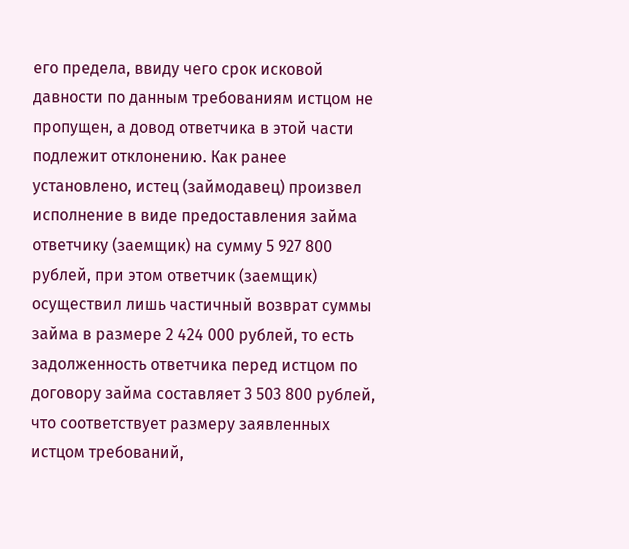его предела, ввиду чего срок исковой давности по данным требованиям истцом не пропущен, а довод ответчика в этой части подлежит отклонению. Как ранее установлено, истец (займодавец) произвел исполнение в виде предоставления займа ответчику (заемщик) на сумму 5 927 800 рублей, при этом ответчик (заемщик) осуществил лишь частичный возврат суммы займа в размере 2 424 000 рублей, то есть задолженность ответчика перед истцом по договору займа составляет 3 503 800 рублей, что соответствует размеру заявленных истцом требований,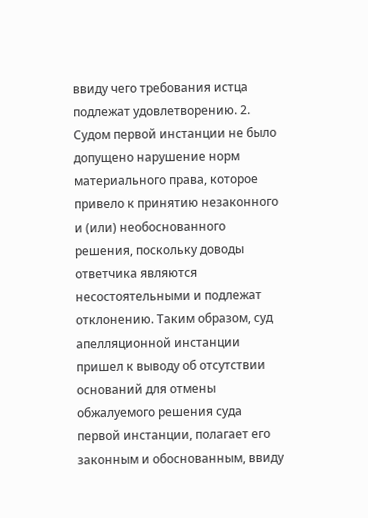ввиду чего требования истца подлежат удовлетворению. 2. Судом первой инстанции не было допущено нарушение норм материального права, которое привело к принятию незаконного и (или) необоснованного решения, поскольку доводы ответчика являются несостоятельными и подлежат отклонению. Таким образом, суд апелляционной инстанции пришел к выводу об отсутствии оснований для отмены обжалуемого решения суда первой инстанции, полагает его законным и обоснованным, ввиду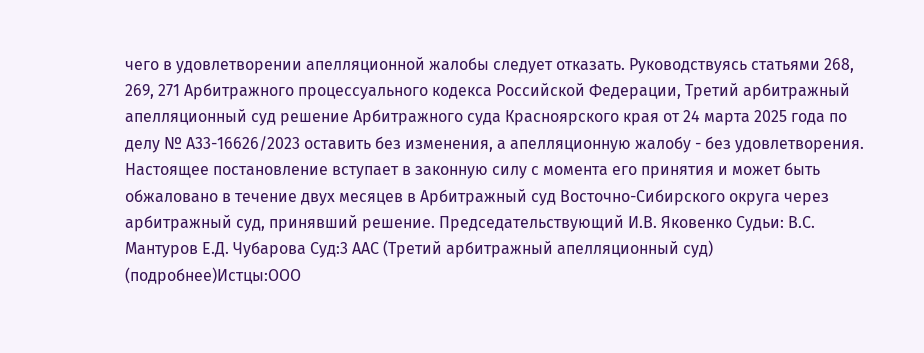чего в удовлетворении апелляционной жалобы следует отказать. Руководствуясь статьями 268, 269, 271 Арбитражного процессуального кодекса Российской Федерации, Третий арбитражный апелляционный суд решение Арбитражного суда Красноярского края от 24 марта 2025 года по делу № А33-16626/2023 оставить без изменения, а апелляционную жалобу - без удовлетворения. Настоящее постановление вступает в законную силу с момента его принятия и может быть обжаловано в течение двух месяцев в Арбитражный суд Восточно-Сибирского округа через арбитражный суд, принявший решение. Председательствующий И.В. Яковенко Судьи: В.С. Мантуров Е.Д. Чубарова Суд:3 ААС (Третий арбитражный апелляционный суд) (подробнее)Истцы:ООО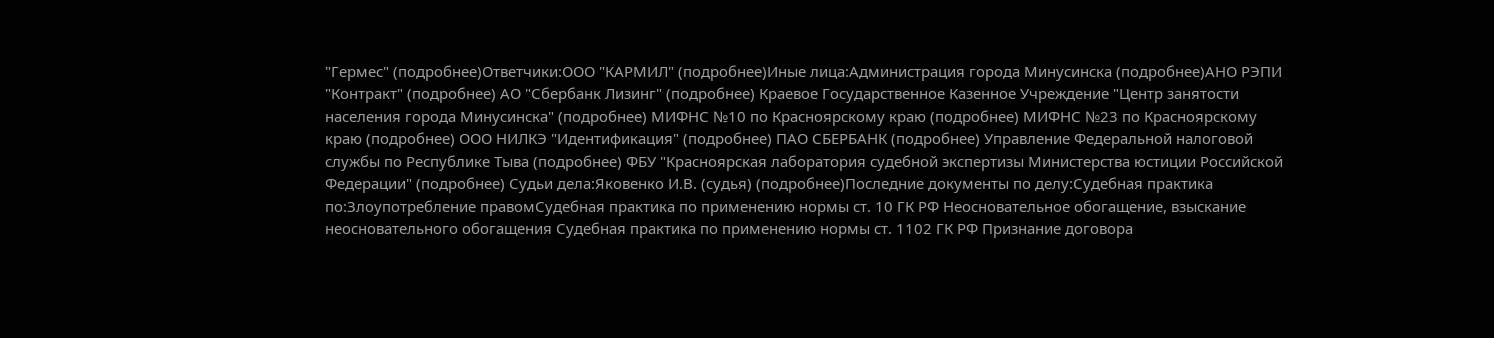"Гермес" (подробнее)Ответчики:ООО "КАРМИЛ" (подробнее)Иные лица:Администрация города Минусинска (подробнее)АНО РЭПИ "Контракт" (подробнее) АО "Сбербанк Лизинг" (подробнее) Краевое Государственное Казенное Учреждение "Центр занятости населения города Минусинска" (подробнее) МИФНС №10 по Красноярскому краю (подробнее) МИФНС №23 по Красноярскому краю (подробнее) ООО НИЛКЭ "Идентификация" (подробнее) ПАО СБЕРБАНК (подробнее) Управление Федеральной налоговой службы по Республике Тыва (подробнее) ФБУ "Красноярская лаборатория судебной экспертизы Министерства юстиции Российской Федерации" (подробнее) Судьи дела:Яковенко И.В. (судья) (подробнее)Последние документы по делу:Судебная практика по:Злоупотребление правомСудебная практика по применению нормы ст. 10 ГК РФ Неосновательное обогащение, взыскание неосновательного обогащения Судебная практика по применению нормы ст. 1102 ГК РФ Признание договора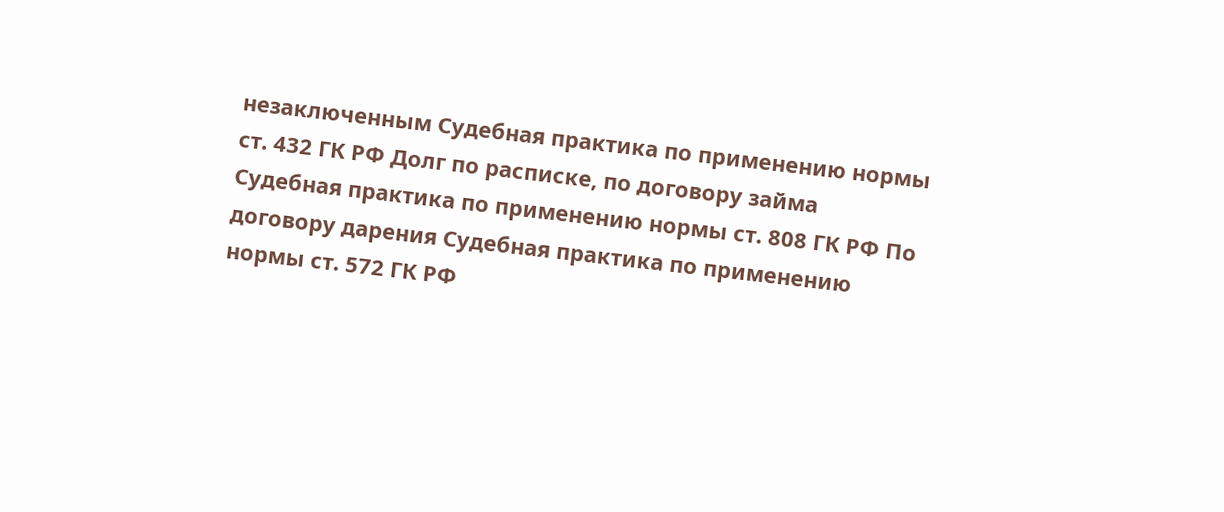незаключенным Судебная практика по применению нормы ст. 432 ГК РФ Долг по расписке, по договору займа Судебная практика по применению нормы ст. 808 ГК РФ По договору дарения Судебная практика по применению нормы ст. 572 ГК РФ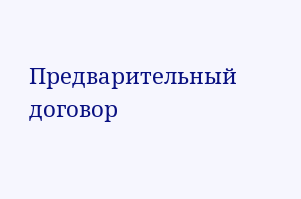Предварительный договор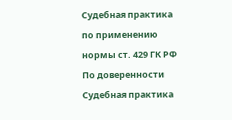Судебная практика по применению нормы ст. 429 ГК РФ
По доверенности Судебная практика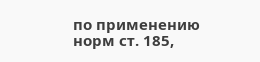по применению норм ст. 185,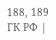188, 189 ГК РФ |